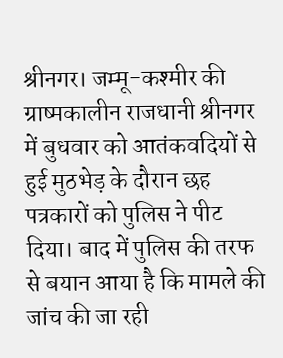श्रीनगर। जम्मू-कश्मीर की ग्राष्मकालीन राजधानी श्रीनगर में बुधवार को आतंकवदियों से हुई मुठभेड़ के दौरान छह पत्रकारों को पुलिस ने पीट दिया। बाद में पुलिस की तरफ से बयान आया है कि मामले की जांच की जा रही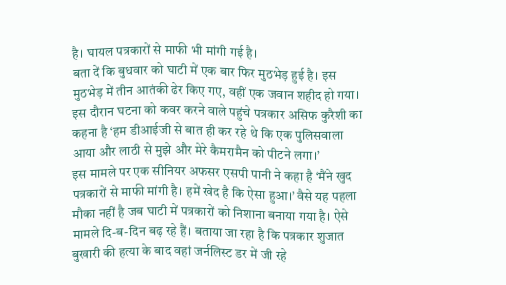है। घायल पत्रकारों से माफी भी मांगी गई है।
बता दें कि बुधवार को घाटी में एक बार फिर मुठभेड़ हुई है। इस मुठभेड़ में तीन आतंकी ढेर किए गए, वहीं एक जवान शहीद हो गया। इस दौरान घटना को कवर करने वाले पहुंचे पत्रकार असिफ कुरैशी का कहना है ‘हम डीआईजी से बात ही कर रहे थे कि एक पुलिसवाला आया और लाठी से मुझे और मेरे कैमरामैन को पीटने लगा।’
इस मामले पर एक सीनियर अफसर एसपी पानी ने कहा है ‘मैंने खुद पत्रकारों से माफी मांगी है। हमें खेद है कि ऐसा हुआ।’ वैसे यह पहला मौका नहीं है जब घाटी में पत्रकारों को निशाना बनाया गया है। ऐसे मामले दि-ब-दिन बढ़ रहे हैं। बताया जा रहा है कि पत्रकार शुजात बुखारी की हत्या के बाद वहां जर्नलिस्ट डर में जी रहे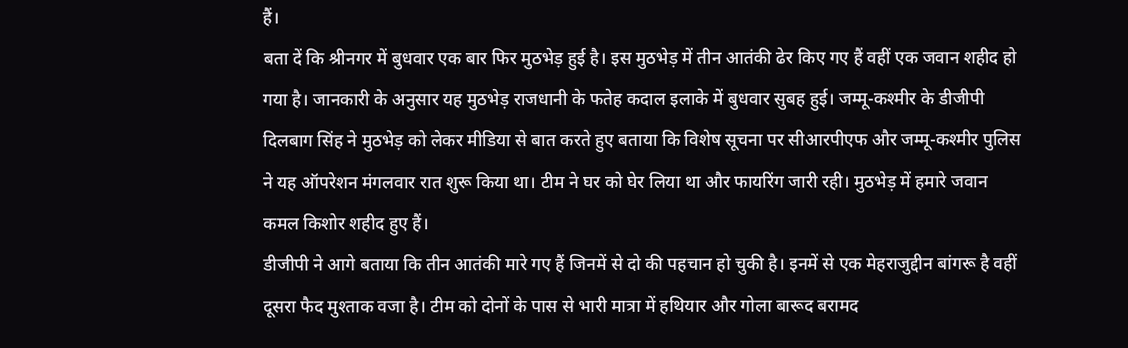हैं।
बता दें कि श्रीनगर में बुधवार एक बार फिर मुठभेड़ हुई है। इस मुठभेड़ में तीन आतंकी ढेर किए गए हैं वहीं एक जवान शहीद हो गया है। जानकारी के अनुसार यह मुठभेड़ राजधानी के फतेह कदाल इलाके में बुधवार सुबह हुई। जम्मू-कश्मीर के डीजीपी दिलबाग सिंह ने मुठभेड़ को लेकर मीडिया से बात करते हुए बताया कि विशेष सूचना पर सीआरपीएफ और जम्मू-कश्मीर पुलिस ने यह ऑपरेशन मंगलवार रात शुरू किया था। टीम ने घर को घेर लिया था और फायरिंग जारी रही। मुठभेड़ में हमारे जवान कमल किशोर शहीद हुए हैं।
डीजीपी ने आगे बताया कि तीन आतंकी मारे गए हैं जिनमें से दो की पहचान हो चुकी है। इनमें से एक मेहराजुद्दीन बांगरू है वहीं दूसरा फैद मुश्ताक वजा है। टीम को दोनों के पास से भारी मात्रा में हथियार और गोला बारूद बरामद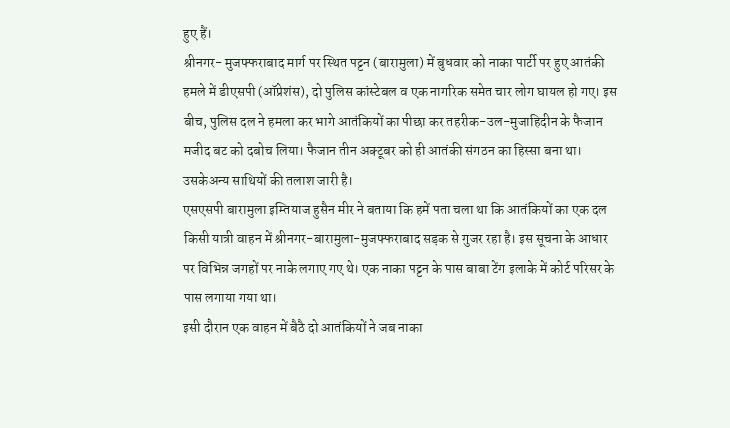हुए हैं।
श्रीनगर- मुजफ्फराबाद मार्ग पर स्थित पट्टन (बारामुला) में बुधवार को नाका पार्टी पर हुए आतंकी हमले में डीएसपी (ऑप्रेशंस), दो पुलिस कांस्टेबल व एक नागरिक समेत चार लोग घायल हो गए। इस बीच, पुलिस दल ने हमला कर भागे आतंकियों का पीछा कर तहरीक-उल-मुजाहिदीन के फैजान मजीद बट को दबोच लिया। फैजान तीन अक्टूबर को ही आतंकी संगठन का हिस्सा बना था। उसकेअन्य साथियों की तलाश जारी है।
एसएसपी बारामुला इम्तियाज हुसैन मीर ने बताया कि हमें पता चला था कि आतंकियों का एक दल किसी यात्री वाहन में श्रीनगर-बारामुला-मुजफ्फराबाद सड़क से गुजर रहा है। इस सूचना के आधार पर विभिन्न जगहों पर नाके लगाए गए थे। एक नाका पट्टन के पास बाबा टेंग इलाके में कोर्ट परिसर के पास लगाया गया था।
इसी दौरान एक वाहन में बैठै दो आतंकियों ने जब नाका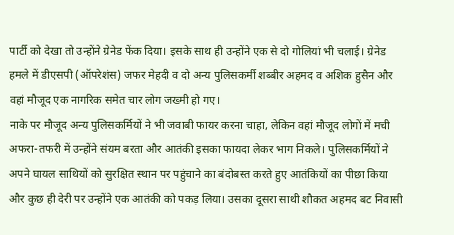पार्टी को देखा तो उन्होंने ग्रेनेड फेंक दिया। इसके साथ ही उन्होंने एक से दो गोलियां भी चलाई। ग्रेनेड हमले में डीएसपी (ऑपरेशंस) जफर मेहदी व दो अन्य पुलिसकर्मी शब्बीर अहमद व अशिक हुसैन और वहां मौजूद एक नागरिक समेत चार लोग जख्मी हो गए।
नाके पर मौजूद अन्य पुलिसकर्मियों ने भी जवाबी फायर करना चाहा, लेकिन वहां मौजूद लोगों में मची अफरा-तफरी में उन्होंने संयम बरता और आतंकी इसका फायदा लेकर भाग निकले। पुलिसकर्मियों ने अपने घायल साथियों को सुरक्षित स्थान पर पहुंचाने का बंदोबस्त करते हुए आतंकियों का पीछा किया और कुछ ही देरी पर उन्होंने एक आतंकी को पकड़ लिया। उसका दूसरा साथी शौकत अहमद बट निवासी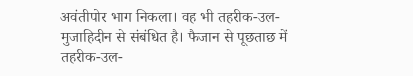अवंतीपोर भाग निकला। वह भी तहरीक-उल-मुजाहिदीन से संबंधित है। फैजान से पूछताछ में तहरीक-उल-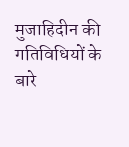मुजाहिदीन की गतिविधियों के बारे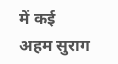में कई अहम सुराग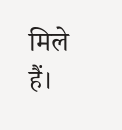मिले हैं।